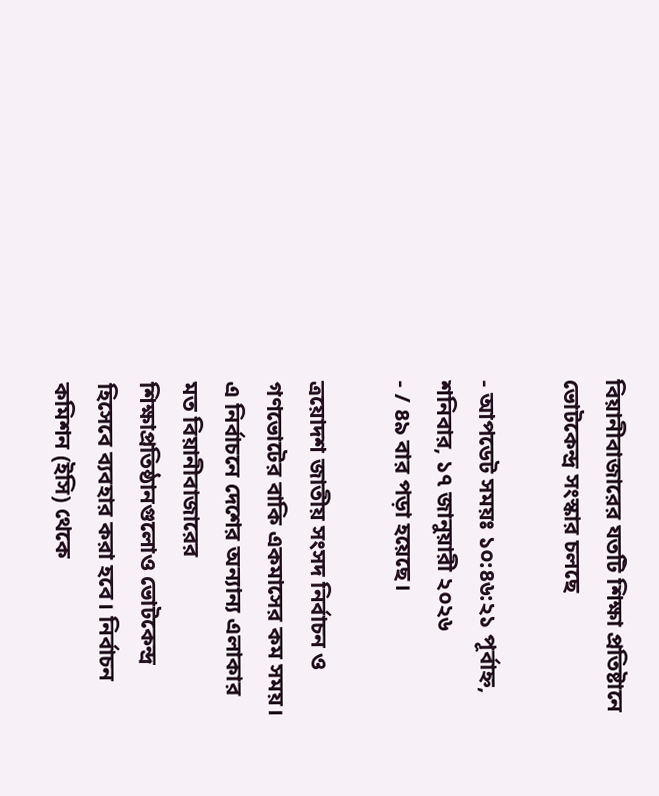বিয়ানীবাজারের যতটি শিক্ষা প্রতিষ্টানে ভোটকেন্দ্র সংস্কার চলছে

- আপডেট সময়ঃ ১০:৪৬:২১ পূর্বাহ্ন, শনিবার, ১৭ জানুয়ারী ২০২৬
- / ৪৯ বার পড়া হয়েছে।

ত্রয়োদশ জাতীয় সংসদ নির্বাচন ও গণভোটের বাকি একমাসের কম সময়। এ নির্বাচনে দেশের অন্যান্য এলাকার মত বিয়ানীবাজারের শিক্ষাপ্রতিষ্ঠানগুলোও ভোটকেন্দ্র হিসেবে ব্যবহার করা হবে। নির্বাচন কমিশন (ইসি) থেকে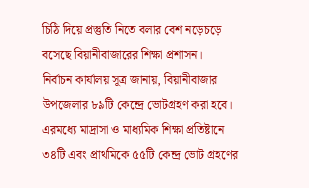চিঠি দিয়ে প্রস্তুতি নিতে বলার বেশ নড়েচড়ে বসেছে বিয়ানীবাজারের শিক্ষা প্রশাসন।
নির্বাচন কার্যালয় সূত্র জানায়, বিয়ানীবাজার উপজেলার ৮৯টি কেন্দ্রে ভোটগ্রহণ করা হবে। এরমধ্যে মাদ্রাসা ও মাধ্যমিক শিক্ষা প্রতিষ্টানে ৩৪টি এবং প্রাথমিকে ৫৫টি কেন্দ্র ভোট গ্রহণের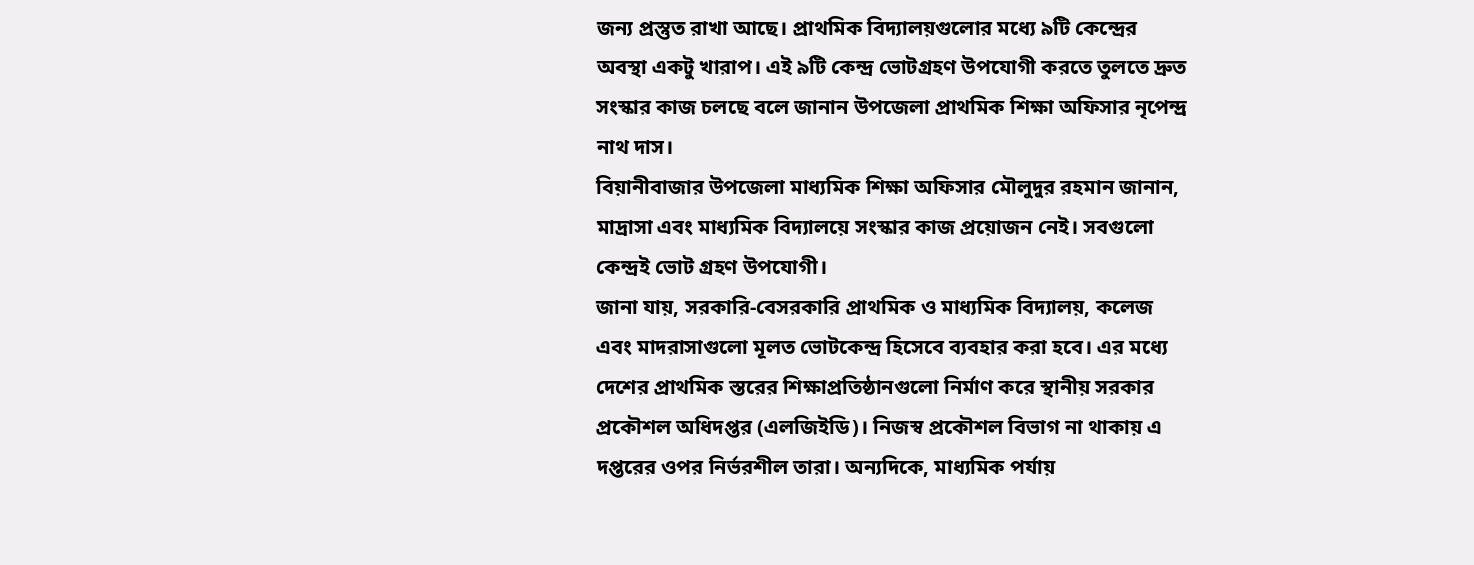জন্য প্রস্তুত রাখা আছে। প্রাথমিক বিদ্যালয়গুলোর মধ্যে ৯টি কেন্দ্রের অবস্থা একটু খারাপ। এই ৯টি কেন্দ্র ভোটগ্রহণ উপযোগী করতে তুলতে দ্রুত সংস্কার কাজ চলছে বলে জানান উপজেলা প্রাথমিক শিক্ষা অফিসার নৃপেন্দ্র নাথ দাস।
বিয়ানীবাজার উপজেলা মাধ্যমিক শিক্ষা অফিসার মৌলুদুর রহমান জানান, মাদ্রাসা এবং মাধ্যমিক বিদ্যালয়ে সংস্কার কাজ প্রয়োজন নেই। সবগুলো কেন্দ্রই ভোট গ্রহণ উপযোগী।
জানা যায়, সরকারি-বেসরকারি প্রাথমিক ও মাধ্যমিক বিদ্যালয়, কলেজ এবং মাদরাসাগুলো মূলত ভোটকেন্দ্র হিসেবে ব্যবহার করা হবে। এর মধ্যে দেশের প্রাথমিক স্তরের শিক্ষাপ্রতিষ্ঠানগুলো নির্মাণ করে স্থানীয় সরকার প্রকৌশল অধিদপ্তর (এলজিইডি)। নিজস্ব প্রকৌশল বিভাগ না থাকায় এ দপ্তরের ওপর নির্ভরশীল তারা। অন্যদিকে, মাধ্যমিক পর্যায়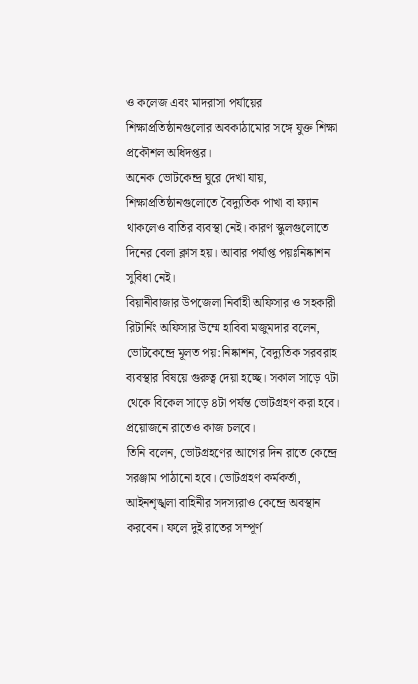ও কলেজ এবং মাদরাসা পর্যায়ের শিক্ষাপ্রতিষ্ঠানগুলোর অবকাঠামোর সঙ্গে যুক্ত শিক্ষা প্রকৌশল অধিদপ্তর।
অনেক ভোটকেন্দ্র ঘুরে দেখা যায়, শিক্ষাপ্রতিষ্ঠানগুলোতে বৈদ্যুতিক পাখা বা ফ্যান থাকলেও বাতির ব্যবস্থা নেই। কারণ স্কুলগুলোতে দিনের বেলা ক্লাস হয়। আবার পর্যাপ্ত পয়ঃনিষ্কাশন সুবিধা নেই।
বিয়ানীবাজার উপজেলা নির্বাহী অফিসার ও সহকারী রিটার্নিং অফিসার উম্মে হাবিবা মজুমদার বলেন, ভোটকেন্দ্রে মূলত পয়:নিষ্কাশন, বৈদ্যুতিক সরবরাহ ব্যবস্থার বিষয়ে গুরুত্ব দেয়া হচ্ছে। সকাল সাড়ে ৭টা থেকে বিকেল সাড়ে ৪টা পর্যন্ত ভোটগ্রহণ করা হবে। প্রয়োজনে রাতেও কাজ চলবে।
তিনি বলেন, ভোটগ্রহণের আগের দিন রাতে কেন্দ্রে সরঞ্জাম পাঠানো হবে। ভোটগ্রহণ কর্মকর্তা, আইনশৃঙ্খলা বাহিনীর সদস্যরাও কেন্দ্রে অবস্থান করবেন। ফলে দুই রাতের সম্পূর্ণ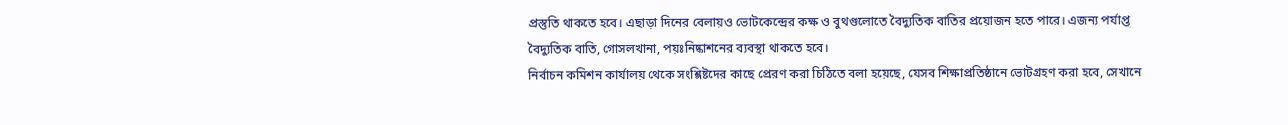প্রস্তুতি থাকতে হবে। এছাড়া দিনের বেলায়ও ভোটকেন্দ্রের কক্ষ ও বুথগুলোতে বৈদ্যুতিক বাতির প্রয়োজন হতে পারে। এজন্য পর্যাপ্ত বৈদ্যুতিক বাতি, গোসলখানা, পয়ঃনিষ্কাশনের ব্যবস্থা থাকতে হবে।
নির্বাচন কমিশন কার্যালয় থেকে সংশ্লিষ্টদের কাছে প্রেরণ করা চিঠিতে বলা হয়েছে, যেসব শিক্ষাপ্রতিষ্ঠানে ভোটগ্রহণ করা হবে, সেখানে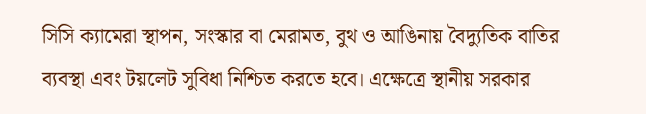সিসি ক্যামেরা স্থাপন, সংস্কার বা মেরামত, বুথ ও আঙিনায় বৈদ্যুতিক বাতির ব্যবস্থা এবং টয়লেট সুবিধা নিশ্চিত করতে হবে। এক্ষেত্রে স্থানীয় সরকার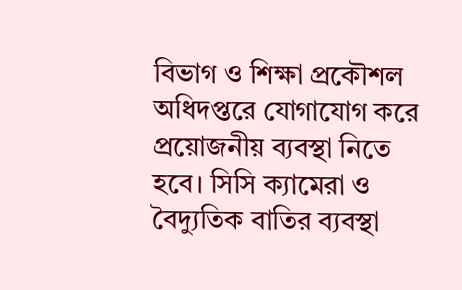বিভাগ ও শিক্ষা প্রকৌশল অধিদপ্তরে যোগাযোগ করে প্রয়োজনীয় ব্যবস্থা নিতে হবে। সিসি ক্যামেরা ও বৈদ্যুতিক বাতির ব্যবস্থা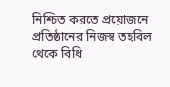নিশ্চিত করতে প্রয়োজনে প্রতিষ্ঠানের নিজস্ব তহবিল থেকে বিধি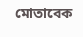মোতাবেক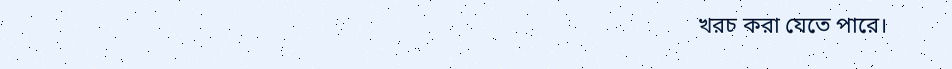খরচ করা যেতে পারে।